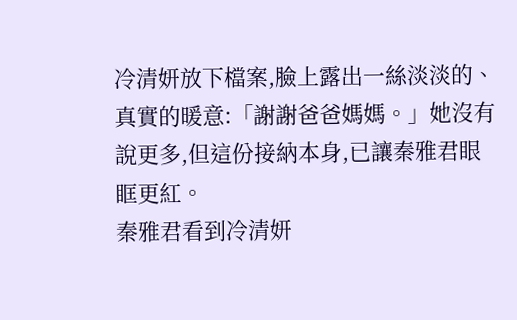冷清妍放下檔案,臉上露出一絲淡淡的、真實的暖意:「謝謝爸爸媽媽。」她沒有說更多,但這份接納本身,已讓秦雅君眼眶更紅。
秦雅君看到冷清妍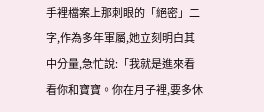手裡檔案上那刺眼的「絕密」二字,作為多年軍屬,她立刻明白其中分量,急忙說:「我就是進來看看你和寶寶。你在月子裡,要多休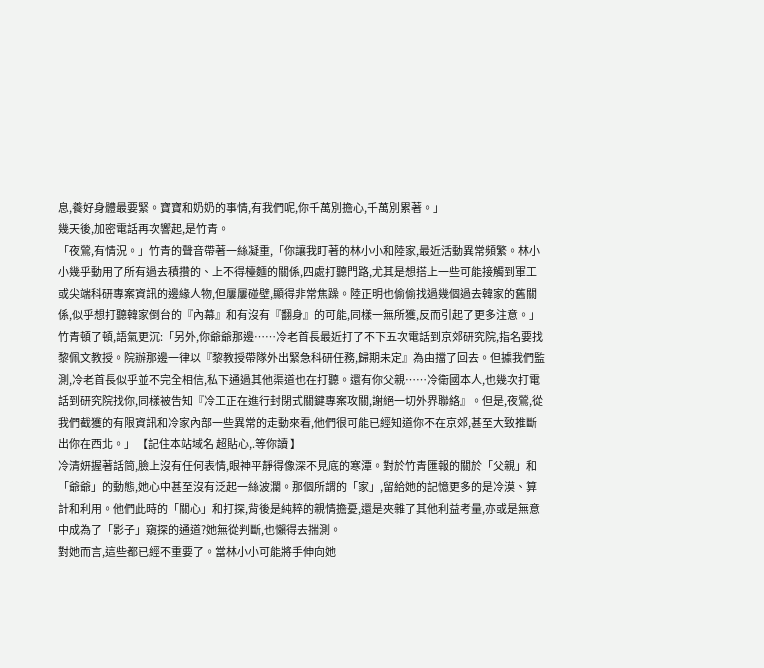息,養好身體最要緊。寶寶和奶奶的事情,有我們呢,你千萬別擔心,千萬別累著。」
幾天後,加密電話再次響起,是竹青。
「夜鶯,有情況。」竹青的聲音帶著一絲凝重,「你讓我盯著的林小小和陸家,最近活動異常頻繁。林小小幾乎動用了所有過去積攢的、上不得檯麵的關係,四處打聽門路,尤其是想搭上一些可能接觸到軍工或尖端科研專案資訊的邊緣人物,但屢屢碰壁,顯得非常焦躁。陸正明也偷偷找過幾個過去韓家的舊關係,似乎想打聽韓家倒台的『內幕』和有沒有『翻身』的可能,同樣一無所獲,反而引起了更多注意。」
竹青頓了頓,語氣更沉:「另外,你爺爺那邊……冷老首長最近打了不下五次電話到京郊研究院,指名要找黎佩文教授。院辦那邊一律以『黎教授帶隊外出緊急科研任務,歸期未定』為由擋了回去。但據我們監測,冷老首長似乎並不完全相信,私下通過其他渠道也在打聽。還有你父親……冷衛國本人,也幾次打電話到研究院找你,同樣被告知『冷工正在進行封閉式關鍵專案攻關,謝絕一切外界聯絡』。但是,夜鶯,從我們截獲的有限資訊和冷家內部一些異常的走動來看,他們很可能已經知道你不在京郊,甚至大致推斷出你在西北。」 【記住本站域名 超貼心,.等你讀 】
冷清妍握著話筒,臉上沒有任何表情,眼神平靜得像深不見底的寒潭。對於竹青匯報的關於「父親」和「爺爺」的動態,她心中甚至沒有泛起一絲波瀾。那個所謂的「家」,留給她的記憶更多的是冷漠、算計和利用。他們此時的「關心」和打探,背後是純粹的親情擔憂,還是夾雜了其他利益考量,亦或是無意中成為了「影子」窺探的通道?她無從判斷,也懶得去揣測。
對她而言,這些都已經不重要了。當林小小可能將手伸向她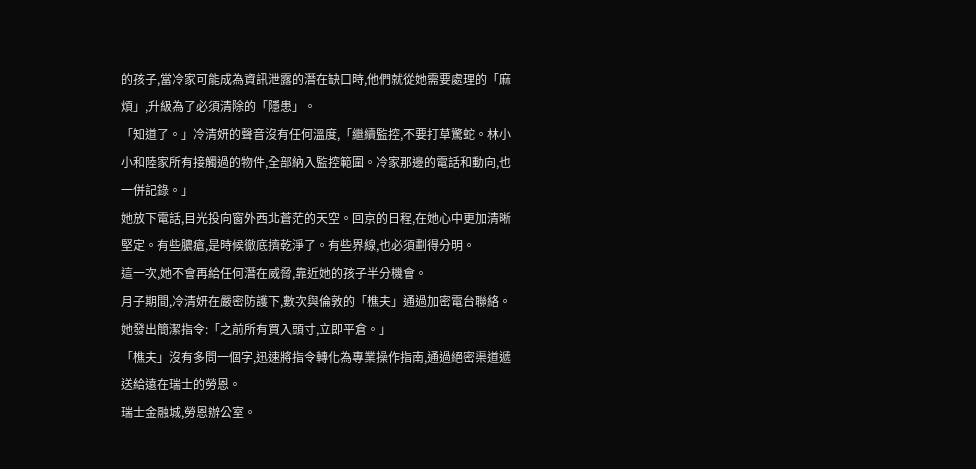的孩子,當冷家可能成為資訊泄露的潛在缺口時,他們就從她需要處理的「麻煩」,升級為了必須清除的「隱患」。
「知道了。」冷清妍的聲音沒有任何溫度,「繼續監控,不要打草驚蛇。林小小和陸家所有接觸過的物件,全部納入監控範圍。冷家那邊的電話和動向,也一併記錄。」
她放下電話,目光投向窗外西北蒼茫的天空。回京的日程,在她心中更加清晰堅定。有些膿瘡,是時候徹底擠乾淨了。有些界線,也必須劃得分明。
這一次,她不會再給任何潛在威脅,靠近她的孩子半分機會。
月子期間,冷清妍在嚴密防護下,數次與倫敦的「樵夫」通過加密電台聯絡。她發出簡潔指令:「之前所有買入頭寸,立即平倉。」
「樵夫」沒有多問一個字,迅速將指令轉化為專業操作指南,通過絕密渠道遞送給遠在瑞士的勞恩。
瑞士金融城,勞恩辦公室。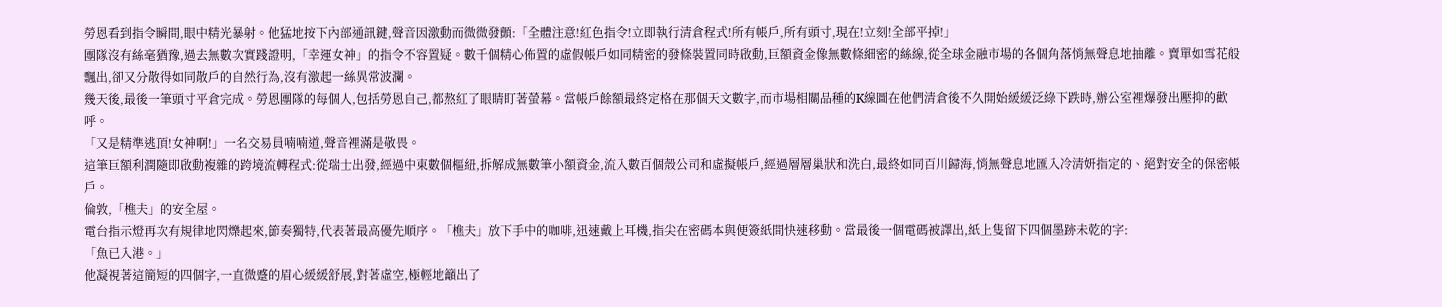勞恩看到指令瞬間,眼中精光暴射。他猛地按下內部通訊鍵,聲音因激動而微微發顫:「全體注意!紅色指令!立即執行清倉程式!所有帳戶,所有頭寸,現在!立刻!全部平掉!」
團隊沒有絲毫猶豫,過去無數次實踐證明,「幸運女神」的指令不容置疑。數千個精心佈置的虛假帳戶如同精密的發條裝置同時啟動,巨額資金像無數條細密的絲線,從全球金融市場的各個角落悄無聲息地抽離。賣單如雪花般飄出,卻又分散得如同散戶的自然行為,沒有激起一絲異常波瀾。
幾天後,最後一筆頭寸平倉完成。勞恩團隊的每個人,包括勞恩自己,都熬紅了眼睛盯著螢幕。當帳戶餘額最終定格在那個天文數字,而市場相關品種的K線圖在他們清倉後不久開始緩緩泛綠下跌時,辦公室裡爆發出壓抑的歡呼。
「又是精準逃頂!女神啊!」一名交易員喃喃道,聲音裡滿是敬畏。
這筆巨額利潤隨即啟動複雜的跨境流轉程式:從瑞士出發,經過中東數個樞紐,拆解成無數筆小額資金,流入數百個殼公司和虛擬帳戶,經過層層巢狀和洗白,最終如同百川歸海,悄無聲息地匯入冷清妍指定的、絕對安全的保密帳戶。
倫敦,「樵夫」的安全屋。
電台指示燈再次有規律地閃爍起來,節奏獨特,代表著最高優先順序。「樵夫」放下手中的咖啡,迅速戴上耳機,指尖在密碼本與便簽紙間快速移動。當最後一個電碼被譯出,紙上隻留下四個墨跡未乾的字:
「魚已入港。」
他凝視著這簡短的四個字,一直微蹙的眉心緩緩舒展,對著虛空,極輕地籲出了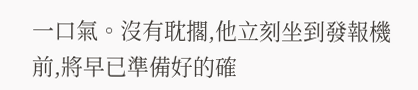一口氣。沒有耽擱,他立刻坐到發報機前,將早已準備好的確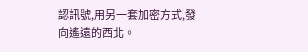認訊號,用另一套加密方式,發向遙遠的西北。